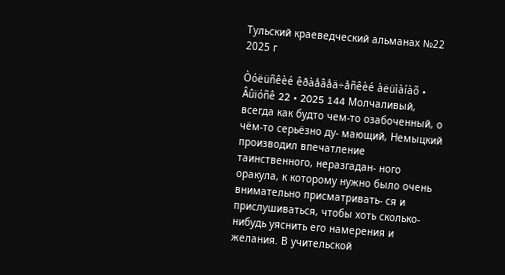Тульский краеведческий альманах №22 2025 г

Òóëüñêèé êðàåâåä÷åñêèé àëüìàíàõ • Âûïóñê 22 • 2025 144 Молчаливый, всегда как будто чем-то озабоченный, о чём-то серьёзно ду- мающий, Немыцкий производил впечатление таинственного, неразгадан- ного оракула, к которому нужно было очень внимательно присматривать- ся и прислушиваться, чтобы хоть сколько-нибудь уяснить его намерения и желания. В учительской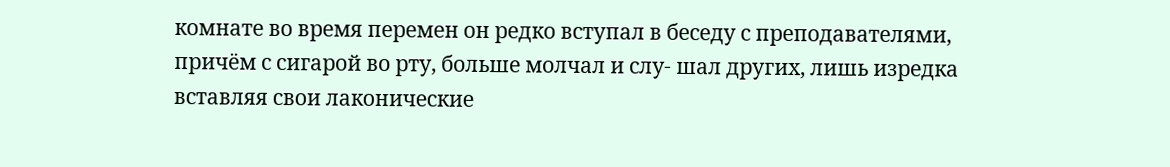комнате во время перемен он редко вступал в беседу с преподавателями, причём с сигарой во рту, больше молчал и слу- шал других, лишь изредка вставляя свои лаконические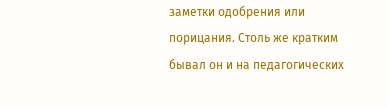заметки одобрения или порицания. Столь же кратким бывал он и на педагогических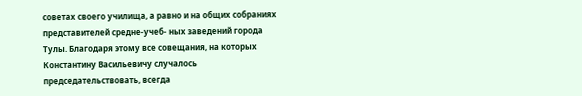советах своего училища, а равно и на общих собраниях представителей средне-учеб- ных заведений города Тулы. Благодаря этому все совещания, на которых Константину Васильевичу случалось председательствовать, всегда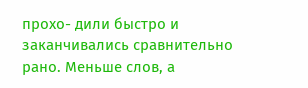прохо- дили быстро и заканчивались сравнительно рано. Меньше слов, а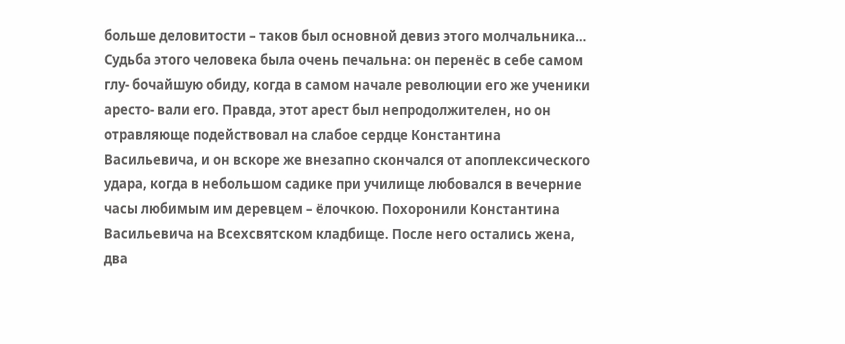больше деловитости – таков был основной девиз этого молчальника… Судьба этого человека была очень печальна: он перенёс в себе самом глу- бочайшую обиду, когда в самом начале революции его же ученики аресто- вали его. Правда, этот арест был непродолжителен, но он отравляюще подействовал на слабое сердце Константина Васильевича, и он вскоре же внезапно скончался от апоплексического удара, когда в небольшом садике при училище любовался в вечерние часы любимым им деревцем – ёлочкою. Похоронили Константина Васильевича на Всехсвятском кладбище. После него остались жена, два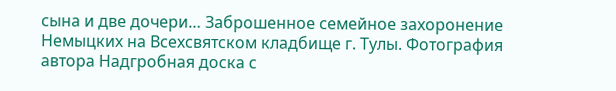сына и две дочери… Заброшенное семейное захоронение Немыцких на Всехсвятском кладбище г. Тулы. Фотография автора Надгробная доска с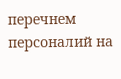перечнем персоналий на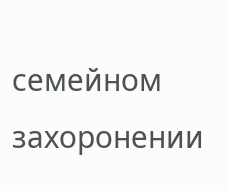семейном захоронении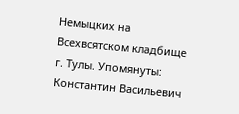Немыцких на Всехвсятском кладбище г. Тулы. Упомянуты: Константин Васильевич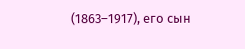(1863–1917), его сын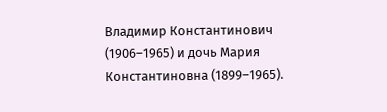Владимир Константинович (1906–1965) и дочь Мария Константиновна (1899–1965).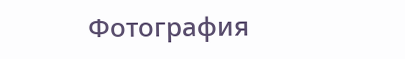Фотография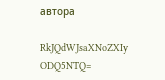автора

RkJQdWJsaXNoZXIy ODQ5NTQ=